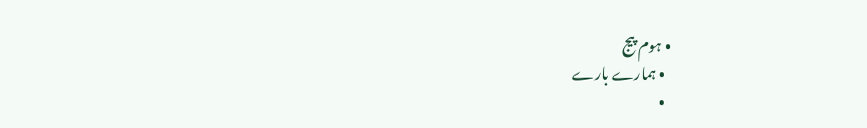• ہوم پیج
  • ہمارے بارے
  •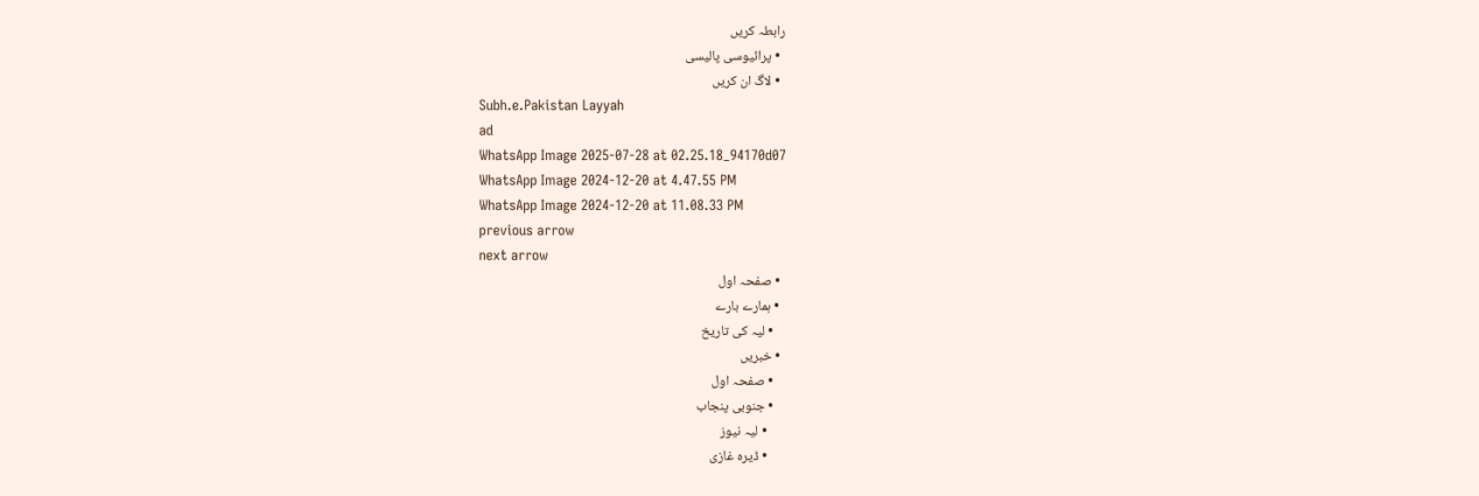رابطہ کریں
  • پرائیوسی پالیسی
  • لاگ ان کریں
Subh.e.Pakistan Layyah
ad
WhatsApp Image 2025-07-28 at 02.25.18_94170d07
WhatsApp Image 2024-12-20 at 4.47.55 PM
WhatsApp Image 2024-12-20 at 11.08.33 PM
previous arrow
next arrow
  • صفحہ اول
  • ہمارے بارے
    • لیہ کی تاریخ
  • خبریں
    • صفحہ اول
    • جنوبی پنجاب
      • لیہ نیوز
      • ڈیرہ غازی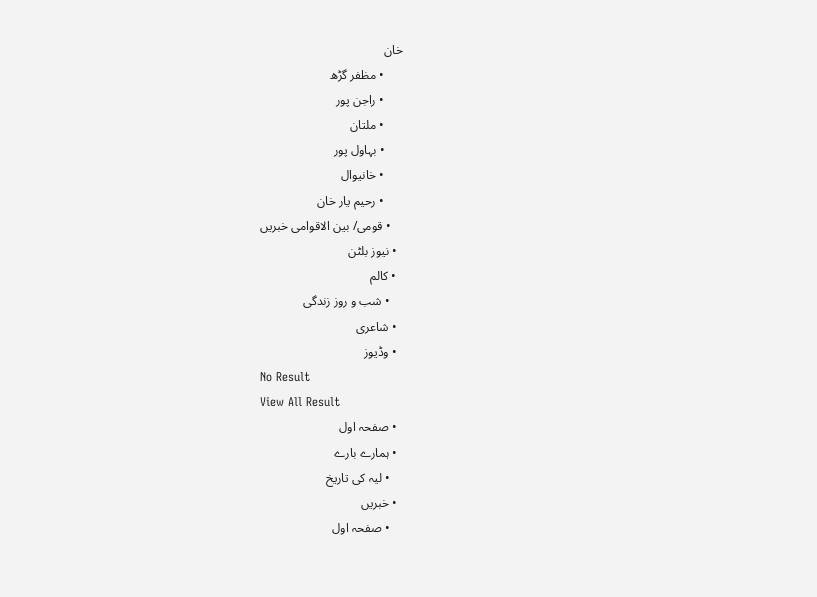خان
      • مظفر گڑھ
      • راجن پور
      • ملتان
      • بہاول پور
      • خانیوال
      • رحیم یار خان
    • قومی/ بین الاقوامی خبریں
  • نیوز بلٹن
  • کالم
    • شب و روز زندگی
  • شاعری
  • وڈیوز
No Result
View All Result
  • صفحہ اول
  • ہمارے بارے
    • لیہ کی تاریخ
  • خبریں
    • صفحہ اول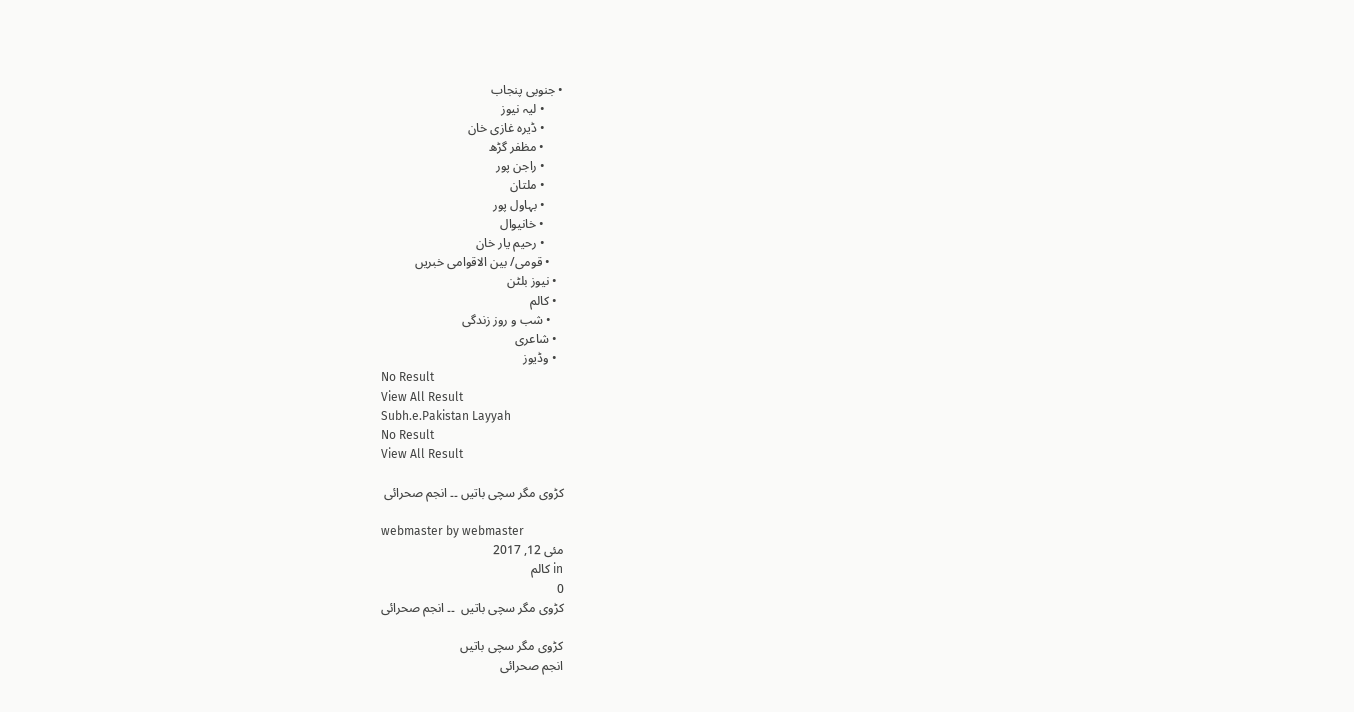• جنوبی پنجاب
      • لیہ نیوز
      • ڈیرہ غازی خان
      • مظفر گڑھ
      • راجن پور
      • ملتان
      • بہاول پور
      • خانیوال
      • رحیم یار خان
    • قومی/ بین الاقوامی خبریں
  • نیوز بلٹن
  • کالم
    • شب و روز زندگی
  • شاعری
  • وڈیوز
No Result
View All Result
Subh.e.Pakistan Layyah
No Result
View All Result

کڑوی مگر سچی باتیں ۔۔ انجم صحرائی

webmaster by webmaster
مئی 12, 2017
in کالم
0
کڑوی مگر سچی باتیں  ۔۔ انجم صحرائی

کڑوی مگر سچی باتیں
انجم صحرائی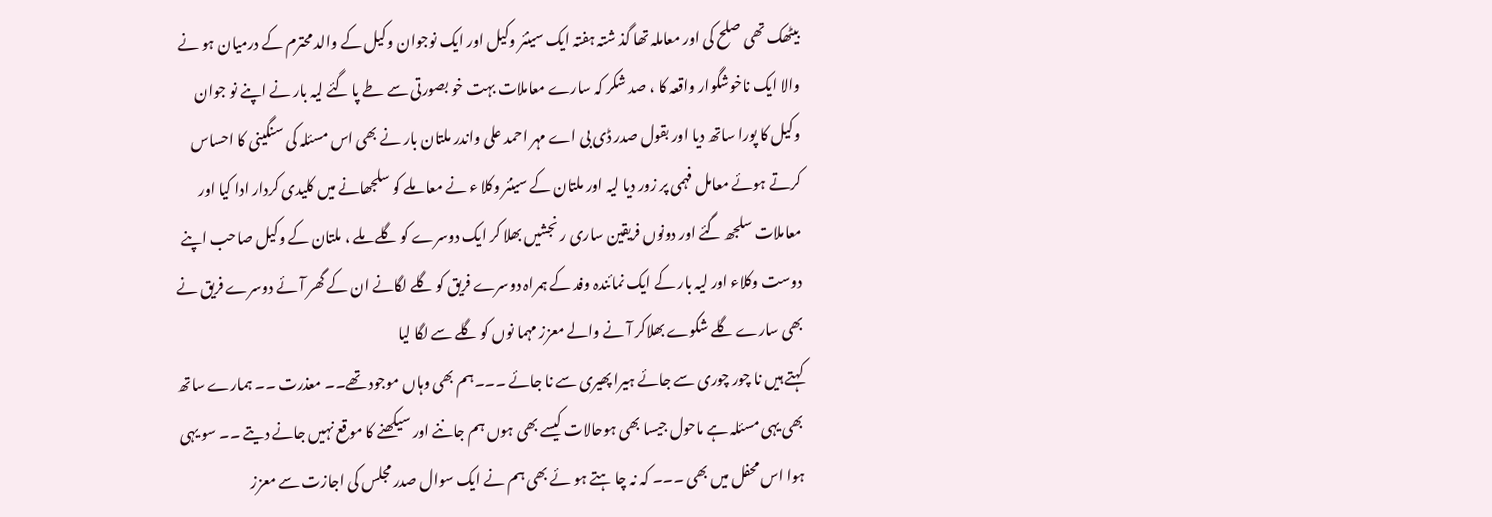بیٹھک تھی صلح کی اور معاملہ تھا گذ شتہ ہفتہ ایک سینئر وکیل اور ایک نوجوان وکیل کے والد محترم کے درمیان ہو نے والا ایک ناخوشگوار واقعہ کا ، صد شکر کہ سارے معاملات بہت خو بصورتی سے طے پا گئے لیہ بار نے اپنے نو جوان وکیل کا پورا ساتھ دیا اور بقول صدر ڈی بی اے مہر احمد علی واندر ملتان بار نے بھی اس مسئلہ کی سنگینی کا احساس کرتے ہوئے معامل فہمی پر زور دیا لیہ اور ملتان کے سینئر وکلا ء نے معا ملے کو سلجھانے میں کلیدی کردار ادا کیا اور معاملات سلجھ گئے اور دونوں فریقین ساری ر نجشیں بھلا کر ایک دوسرے کو گلے ملے ، ملتان کے وکیل صاحب اپنے دوست وکلاء اور لیہ بار کے ایک نمائندہ وفد کے ہمراہ دوسرے فریق کو گلے لگانے ان کے گھر آ ئے دوسرے فریق نے بھی سارے گلے شکوے بھلاکر آ نے والے معزز مہما نوں کو گلے سے لگا لیا
کہتے ہیں نا چور چوری سے جائے ہیرا پھیری سے نا جائے ۔۔۔ہم بھی وہاں موجود تھے۔۔ معذرت ۔۔ ہمارے ساتھ بھی یہی مسئلہ ہے ماحول جیسا بھی ہوحالات کیسے بھی ہوں ہم جاننے اور سیکھنے کا موقع نہیں جانے دیتے ۔۔ سو یہی ہوا اس محفل میں بھی ۔۔۔ کہ نہ چا ہتے ہو ئے بھی ہم نے ایک سوال صدر مجلس کی اجازت سے معزز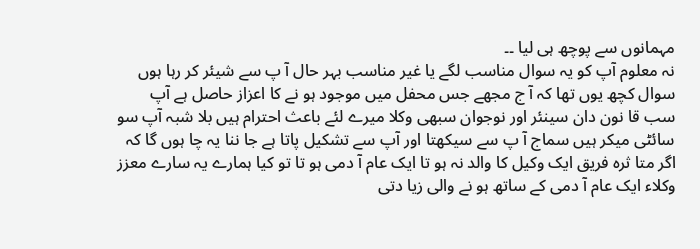مہمانوں سے پوچھ ہی لیا ۔۔
نہ معلوم آپ کو یہ سوال مناسب لگے یا غیر مناسب بہر حال آ پ سے شیئر کر رہا ہوں سوال کچھ یوں تھا کہ آ ج مجھے جس محفل میں موجود ہو نے کا اعزاز حاصل ہے آپ سب قا نون دان سینئر اور نوجوان سبھی وکلا میرے لئے باعث احترام ہیں بلا شبہ آپ سو سائٹی میکر ہیں سماج آ پ سے سیکھتا اور آپ سے تشکیل پاتا ہے جا ننا یہ چا ہوں گا کہ اگر متا ثرہ فریق ایک وکیل کا والد نہ ہو تا ایک عام آ دمی ہو تا تو کیا ہمارے یہ سارے معزز وکلاء ایک عام آ دمی کے ساتھ ہو نے والی زیا دتی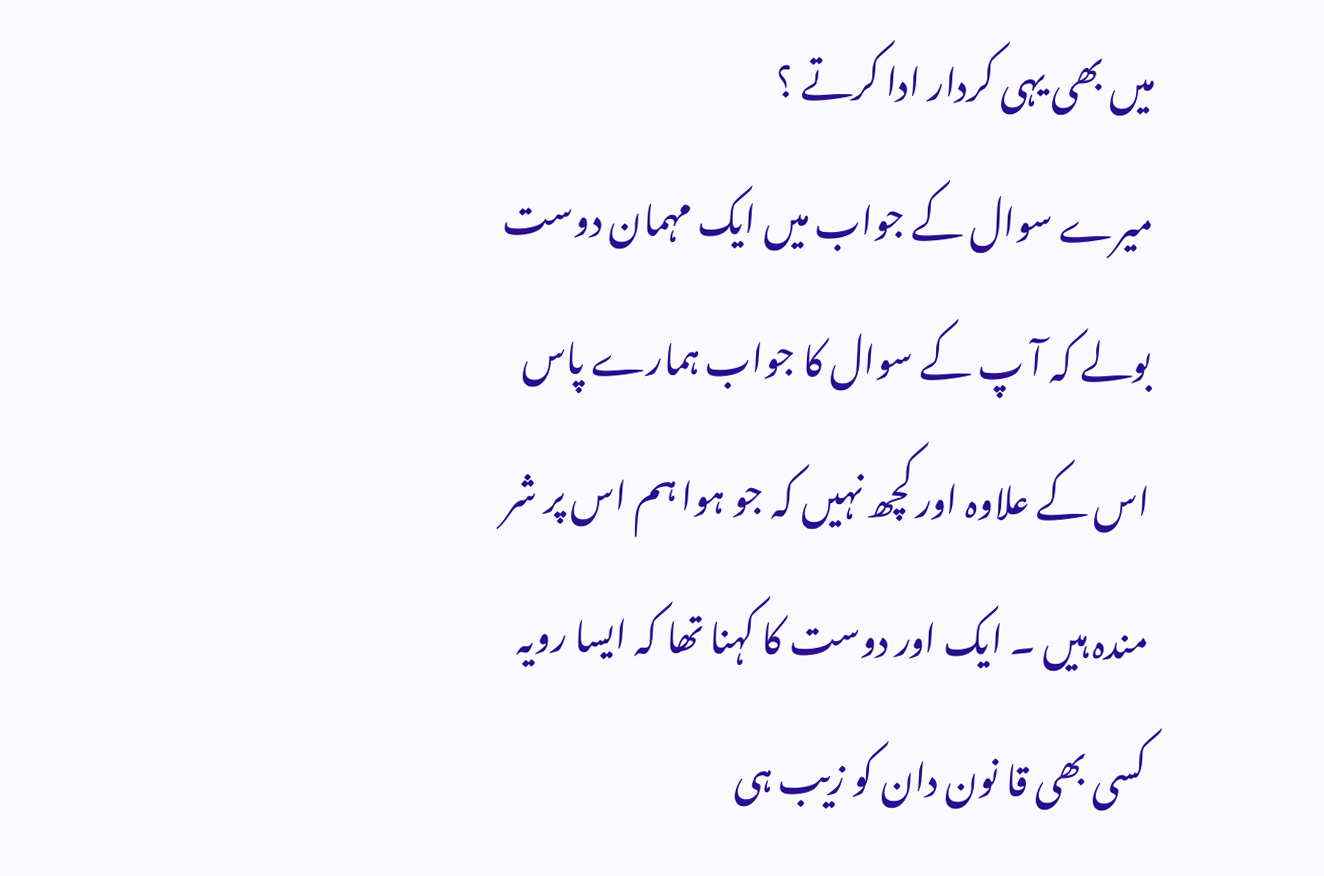میں بھی یہی کردار ادا کرتے ؟
میرے سوال کے جواب میں ایک مہمان دوست بولے کہ آ پ کے سوال کا جواب ہمارے پاس اس کے علاوہ اور کچھ نہیں کہ جو ہوا ہم اس پر شر مندہ ہیں ۔ ایک اور دوست کا کہنا تھا کہ ایسا رویہ کسی بھی قا نون دان کو زیب ہی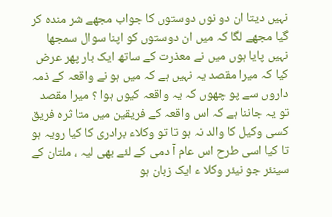نہیں دیتا ان دو نوں دوستوں کا جواب مجھے شر مندہ کر گیا مجھے لگا کہ میں ان دوستوں کو اپنا سوال سمجھا نہیں پایا ہوں میں نے معذرت کے ساتھ ایک بار پھر عرض کیا کہ میرا مقصد یہ نہیں ہے کہ میں ہو نے واقعہ کے ذمہ داروں سے پو چھوں کہ یہ واقعہ کیوں ہوا ؟ میرا مقصد تو یہ جاننا ہے کہ اس واقعہ کے فریقین میں متا ثرہ فریق کسی وکیل کا والد نہ ہو تا تو وکلاء برادری کا کیا رویہ ہو تا کیا اسی طرح اس عام آ دمی کے لئے بھی لیہ ، ملتان کے سینئر جو نیئر وکلا ء ایک زبان ہو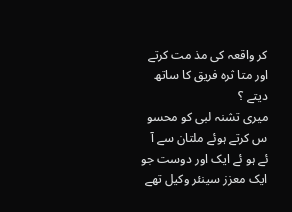کر واقعہ کی مذ مت کرتے اور متا ثرہ فریق کا ساتھ دیتے ؟
میری تشنہ لبی کو محسو س کرتے ہوئے ملتان سے آ ئے ہو ئے ایک اور دوست جو ایک معزز سینئر وکیل تھے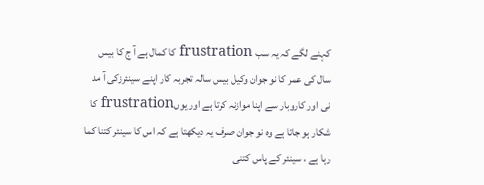کہنے لگے کہ یہ سب frustration کا کمال ہے آ ج کا بیس سال کی عمر کا نو جوان وکیل بیس سالہ تجربہ کار اپنے سینئرزکی آ مد نی اور کاروبار سے اپنا موازنہ کرتا ہے اور یوںfrustration کا شکار ہو جاتا ہے وہ نو جوان صرف یہ دیکھتا ہے کہ اس کا سینئر کتنا کما رہا ہے ، سینئر کے پاس کتنی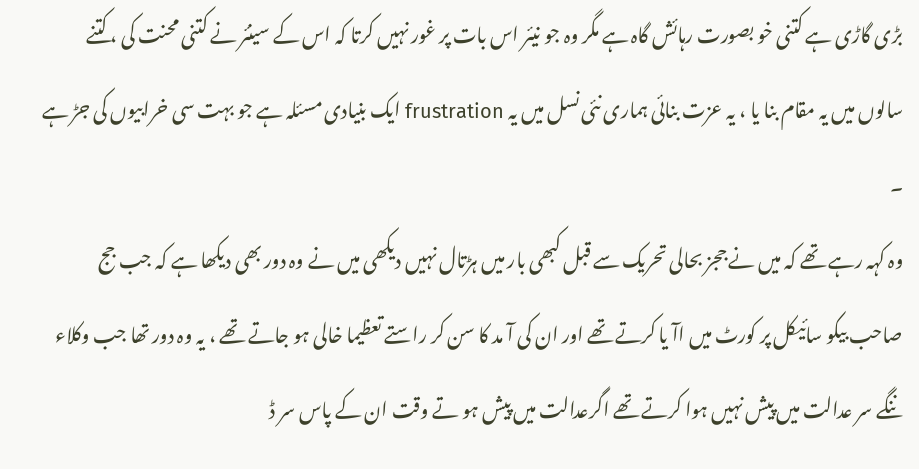بڑی گاڑی ہے کتنی خو بصورت رہائش گاہ ہے مگر وہ جو نیئر اس بات پر غور نہیں کرتا کہ اس کے سینئر نے کتنی محنت کی ،کتنے سالوں میں یہ مقام بنا یا ، یہ عزت بنائی ہماری نئی نسل میں یہ frustration ایک بنیادی مسئلہ ہے جو بہت سی خرابیوں کی جڑ ہے ۔
وہ کہہ رہے تھے کہ میں نے ججز بحالی تحریک سے قبل کبھی بار میں ہڑتال نہیں دیکھی میں نے وہ دور بھی دیکھا ہے کہ جب جج صاحب بیکو سائیکل پر کورٹ میں اآ یا کرتے تھے اور ان کی آ مد کا سن کر راستے تعظیما خالی ہو جاتے تھے ، یہ وہ دور تھا جب وکلاء ننگے سر عدالت میں پیش نہیں ہوا کرتے تھے اگرعدالت میں پیش ہو تے وقت ان کے پاس سر ڈ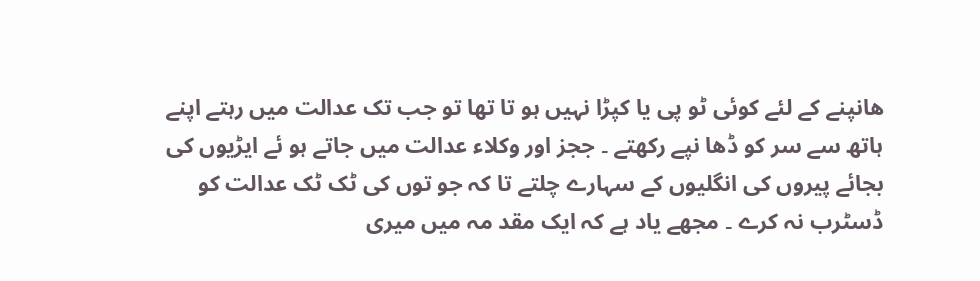ھانپنے کے لئے کوئی ٹو پی یا کپڑا نہیں ہو تا تھا تو جب تک عدالت میں رہتے اپنے ہاتھ سے سر کو ڈھا نپے رکھتے ۔ ججز اور وکلاء عدالت میں جاتے ہو ئے ایڑیوں کی بجائے پیروں کی انگلیوں کے سہارے چلتے تا کہ جو توں کی ٹک ٹک عدالت کو ڈسٹرب نہ کرے ۔ مجھے یاد ہے کہ ایک مقد مہ میں میری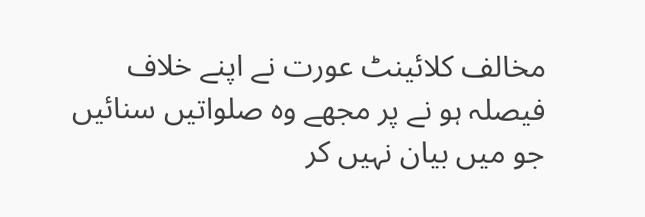مخالف کلائینٹ عورت نے اپنے خلاف فیصلہ ہو نے پر مجھے وہ صلواتیں سنائیں جو میں بیان نہیں کر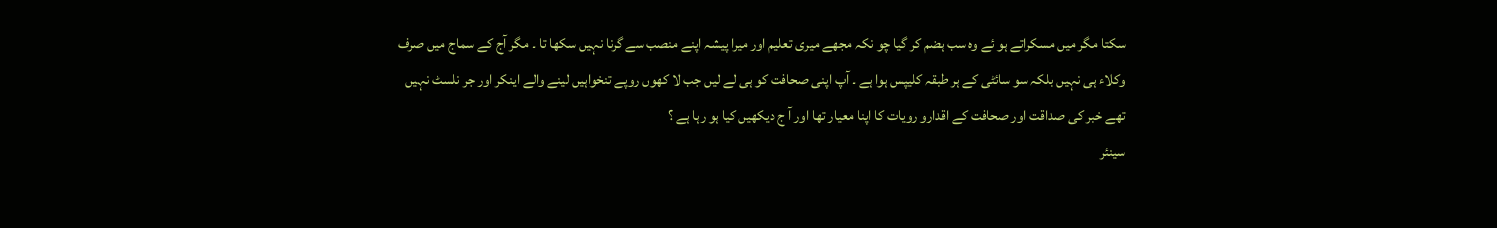سکتا مگر میں مسکراتے ہو ئے وہ سب ہضم کر گیا چو نکہ مجھے میری تعلیم اور میرا پیشہ اپنے منصب سے گرنا نہیں سکھا تا ۔ مگر آج کے سماج میں صرف وکلاء ہی نہیں بلکہ سو سائٹی کے ہر طبقہ کلیپس ہوا ہے ۔ آپ اپنی صحافت کو ہی لے لیں جب لا کھوں روپے تنخواہیں لینے والے اینکر اور جر نلسٹ نہیں تھے خبر کی صداقت اور صحافت کے اقدارو رویات کا اپنا معیار تھا اور آ ج دیکھیں کیا ہو رہا ہے ؟
سینئر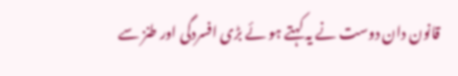قانون دان دوست نے یہ کہتے ہو ئے بڑی افسردگی اور طنز سے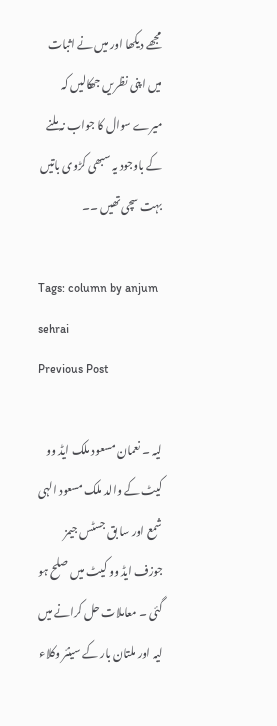مجھے دیکھا اور میں نے اثبات میں اپنی نظریں جھکالیں کہ میرے سوال کا جواب نہ ملنے کے باوجود یہ سبھی کڑوی باتیں بہت سچی تھیں ۔۔

Tags: column by anjum sehrai
Previous Post

لیہ ۔ نعمان مسعود ملک ایڈ وو کیٹ کے والد ملک مسعود الہی شمع اور سا بق جسٹس جیمز جوزف ایڈ وو کیٹ میں صلح ہو گئی ۔ معاملات حل کرانے میں لیہ اور ملتان بار کے سینئر وکلاء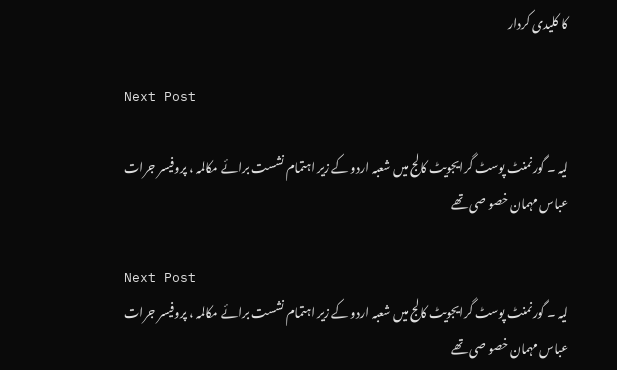کا کلیدی کردار

Next Post

لیہ ۔ گورنمنٹ پوسٹ گرایجویٹ کالج میں شعبہ اردو کے زیر اہتمام نشست برائے مکالمہ ، پروفیسر جرات عباس مہمان خصو صی تھے

Next Post
لیہ ۔ گورنمنٹ پوسٹ گرایجویٹ کالج میں شعبہ اردو کے زیر اہتمام نشست برائے مکالمہ ، پروفیسر جرات عباس مہمان خصو صی تھے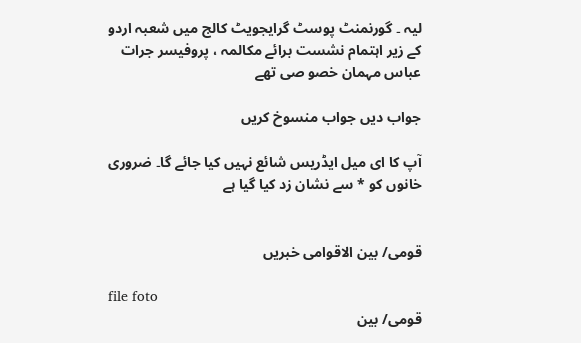لیہ ۔ گورنمنٹ پوسٹ گرایجویٹ کالج میں شعبہ اردو کے زیر اہتمام نشست برائے مکالمہ ، پروفیسر جرات عباس مہمان خصو صی تھے

جواب دیں جواب منسوخ کریں

آپ کا ای میل ایڈریس شائع نہیں کیا جائے گا۔ ضروری خانوں کو * سے نشان زد کیا گیا ہے


قومی/ بین الاقوامی خبریں

file foto
قومی/ بین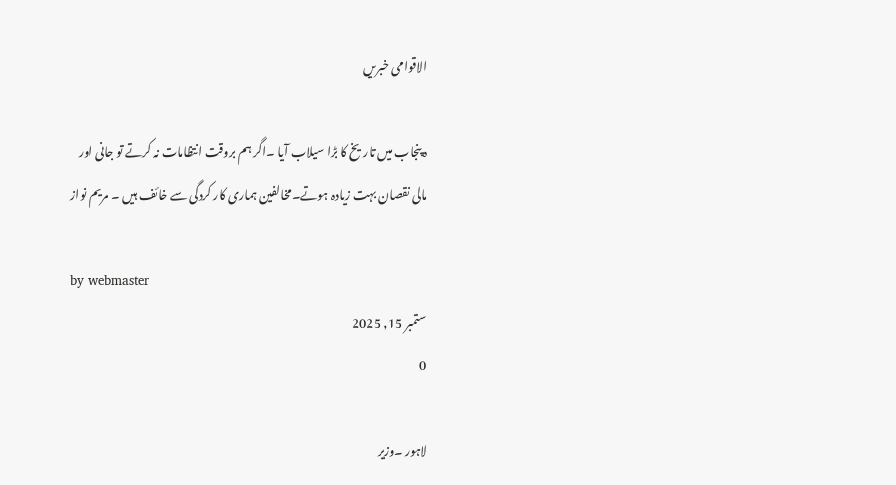الاقوامی خبریں

ہ پنجاب میں تاریخ کا بڑا سیلاب آیا ۔اگر ہم بروقت انتظامات نہ کرتے تو جانی اور مالی نقصان بہت زیادہ ہوتے۔مخالفین ہماری کار کردگی سے خائف ہیں ۔ مریم نواز

by webmaster
ستمبر 15, 2025
0

لاہور ۔وزیر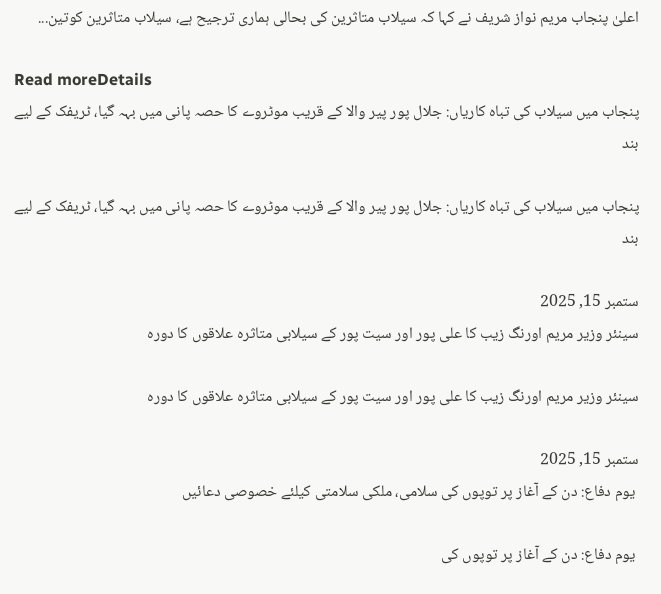اعلیٰ پنجاب مریم نواز شریف نے کہا کہ سیلاب متاثرین کی بحالی ہماری ترجیح ہے، سیلاب متاثرین کوتین...

Read moreDetails
پنجاب میں سیلاب کی تباہ کاریاں: جلال پور پیر والا کے قریب موٹروے کا حصہ پانی میں بہہ گیا، ٹریفک کے لیے بند

پنجاب میں سیلاب کی تباہ کاریاں: جلال پور پیر والا کے قریب موٹروے کا حصہ پانی میں بہہ گیا، ٹریفک کے لیے بند

ستمبر 15, 2025
سینئر وزیر مریم اورنگ زیب کا علی پور اور سیت پور کے سیلابی متاثرہ علاقوں کا دورہ

سینئر وزیر مریم اورنگ زیب کا علی پور اور سیت پور کے سیلابی متاثرہ علاقوں کا دورہ

ستمبر 15, 2025
 یوم دفاع: دن کے آغاز پر توپوں کی سلامی، ملکی سلامتی کیلئے خصوصی دعائیں

 یوم دفاع: دن کے آغاز پر توپوں کی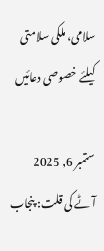سلامی، ملکی سلامتی کیلئے خصوصی دعائیں

ستمبر 6, 2025
آٹے کی قلت: پنجاب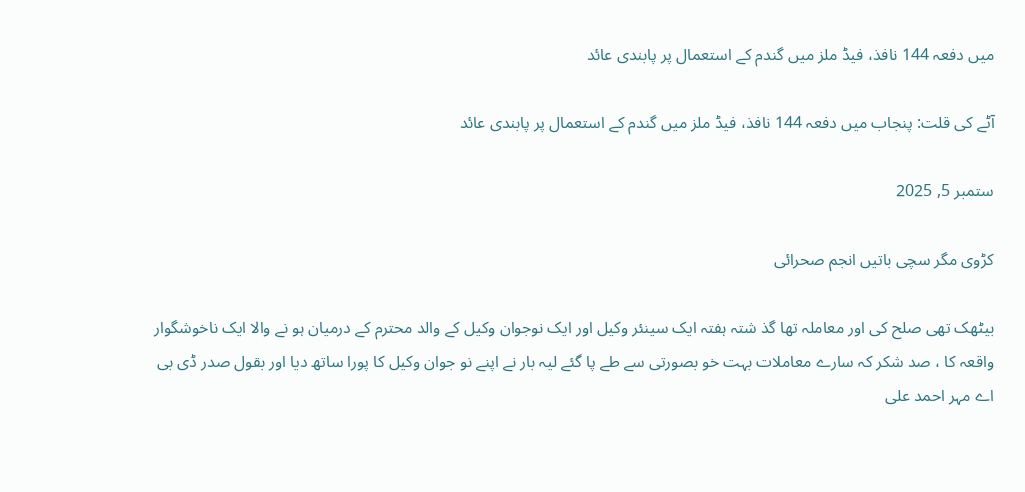میں دفعہ 144 نافذ، فیڈ ملز میں گندم کے استعمال پر پابندی عائد

آٹے کی قلت: پنجاب میں دفعہ 144 نافذ، فیڈ ملز میں گندم کے استعمال پر پابندی عائد

ستمبر 5, 2025

کڑوی مگر سچی باتیں انجم صحرائی

بیٹھک تھی صلح کی اور معاملہ تھا گذ شتہ ہفتہ ایک سینئر وکیل اور ایک نوجوان وکیل کے والد محترم کے درمیان ہو نے والا ایک ناخوشگوار واقعہ کا ، صد شکر کہ سارے معاملات بہت خو بصورتی سے طے پا گئے لیہ بار نے اپنے نو جوان وکیل کا پورا ساتھ دیا اور بقول صدر ڈی بی اے مہر احمد علی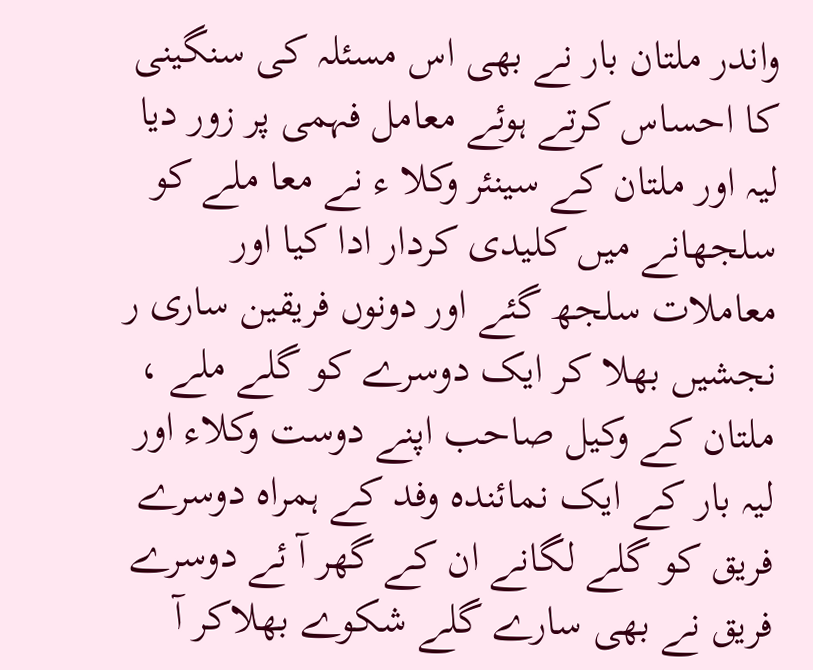واندر ملتان بار نے بھی اس مسئلہ کی سنگینی کا احساس کرتے ہوئے معامل فہمی پر زور دیا لیہ اور ملتان کے سینئر وکلا ء نے معا ملے کو سلجھانے میں کلیدی کردار ادا کیا اور معاملات سلجھ گئے اور دونوں فریقین ساری ر نجشیں بھلا کر ایک دوسرے کو گلے ملے ، ملتان کے وکیل صاحب اپنے دوست وکلاء اور لیہ بار کے ایک نمائندہ وفد کے ہمراہ دوسرے فریق کو گلے لگانے ان کے گھر آ ئے دوسرے فریق نے بھی سارے گلے شکوے بھلاکر آ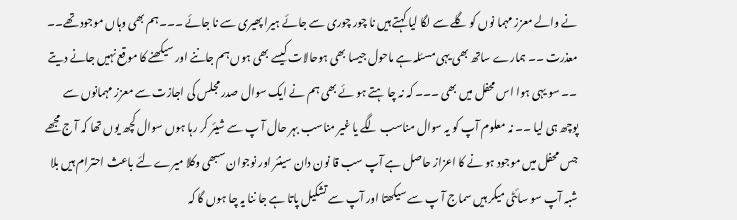نے والے معزز مہما نوں کو گلے سے لگا لیا کہتے ہیں نا چور چوری سے جائے ہیرا پھیری سے نا جائے ۔۔۔ہم بھی وہاں موجود تھے۔۔ معذرت ۔۔ ہمارے ساتھ بھی یہی مسئلہ ہے ماحول جیسا بھی ہوحالات کیسے بھی ہوں ہم جاننے اور سیکھنے کا موقع نہیں جانے دیتے ۔۔ سو یہی ہوا اس محفل میں بھی ۔۔۔ کہ نہ چا ہتے ہو ئے بھی ہم نے ایک سوال صدر مجلس کی اجازت سے معزز مہمانوں سے پوچھ ہی لیا ۔۔ نہ معلوم آپ کو یہ سوال مناسب لگے یا غیر مناسب بہر حال آ پ سے شیئر کر رہا ہوں سوال کچھ یوں تھا کہ آ ج مجھے جس محفل میں موجود ہو نے کا اعزاز حاصل ہے آپ سب قا نون دان سینئر اور نوجوان سبھی وکلا میرے لئے باعث احترام ہیں بلا شبہ آپ سو سائٹی میکر ہیں سماج آ پ سے سیکھتا اور آپ سے تشکیل پاتا ہے جا ننا یہ چا ہوں گا کہ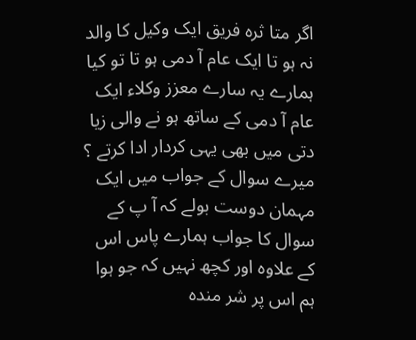اگر متا ثرہ فریق ایک وکیل کا والد نہ ہو تا ایک عام آ دمی ہو تا تو کیا ہمارے یہ سارے معزز وکلاء ایک عام آ دمی کے ساتھ ہو نے والی زیا دتی میں بھی یہی کردار ادا کرتے ؟ میرے سوال کے جواب میں ایک مہمان دوست بولے کہ آ پ کے سوال کا جواب ہمارے پاس اس کے علاوہ اور کچھ نہیں کہ جو ہوا ہم اس پر شر مندہ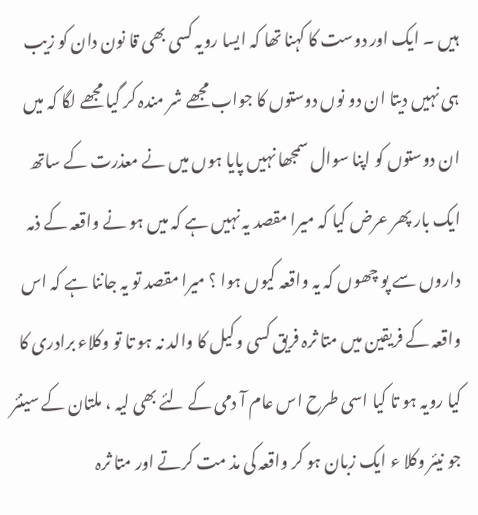ہیں ۔ ایک اور دوست کا کہنا تھا کہ ایسا رویہ کسی بھی قا نون دان کو زیب ہی نہیں دیتا ان دو نوں دوستوں کا جواب مجھے شر مندہ کر گیا مجھے لگا کہ میں ان دوستوں کو اپنا سوال سمجھا نہیں پایا ہوں میں نے معذرت کے ساتھ ایک بار پھر عرض کیا کہ میرا مقصد یہ نہیں ہے کہ میں ہو نے واقعہ کے ذمہ داروں سے پو چھوں کہ یہ واقعہ کیوں ہوا ؟ میرا مقصد تو یہ جاننا ہے کہ اس واقعہ کے فریقین میں متا ثرہ فریق کسی وکیل کا والد نہ ہو تا تو وکلاء برادری کا کیا رویہ ہو تا کیا اسی طرح اس عام آ دمی کے لئے بھی لیہ ، ملتان کے سینئر جو نیئر وکلا ء ایک زبان ہو کر واقعہ کی مذ مت کرتے اور متا ثرہ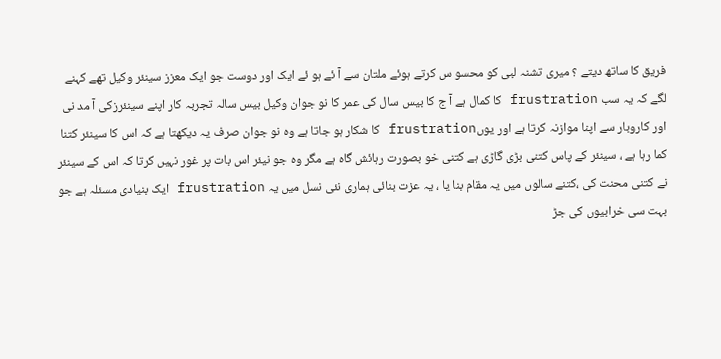فریق کا ساتھ دیتے ؟ میری تشنہ لبی کو محسو س کرتے ہوئے ملتان سے آ ئے ہو ئے ایک اور دوست جو ایک معزز سینئر وکیل تھے کہنے لگے کہ یہ سب frustration کا کمال ہے آ ج کا بیس سال کی عمر کا نو جوان وکیل بیس سالہ تجربہ کار اپنے سینئرزکی آ مد نی اور کاروبار سے اپنا موازنہ کرتا ہے اور یوںfrustration کا شکار ہو جاتا ہے وہ نو جوان صرف یہ دیکھتا ہے کہ اس کا سینئر کتنا کما رہا ہے ، سینئر کے پاس کتنی بڑی گاڑی ہے کتنی خو بصورت رہائش گاہ ہے مگر وہ جو نیئر اس بات پر غور نہیں کرتا کہ اس کے سینئر نے کتنی محنت کی ،کتنے سالوں میں یہ مقام بنا یا ، یہ عزت بنائی ہماری نئی نسل میں یہ frustration ایک بنیادی مسئلہ ہے جو بہت سی خرابیوں کی جڑ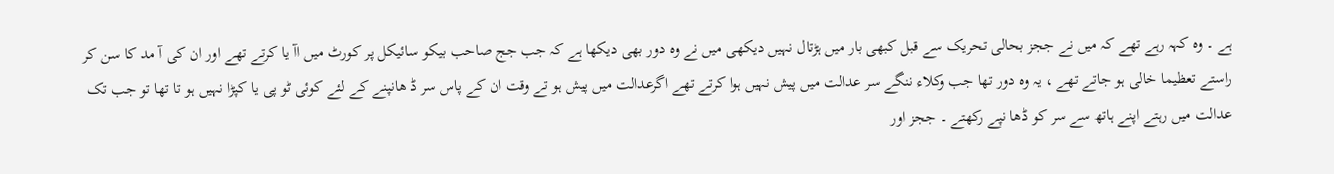ہے ۔ وہ کہہ رہے تھے کہ میں نے ججز بحالی تحریک سے قبل کبھی بار میں ہڑتال نہیں دیکھی میں نے وہ دور بھی دیکھا ہے کہ جب جج صاحب بیکو سائیکل پر کورٹ میں اآ یا کرتے تھے اور ان کی آ مد کا سن کر راستے تعظیما خالی ہو جاتے تھے ، یہ وہ دور تھا جب وکلاء ننگے سر عدالت میں پیش نہیں ہوا کرتے تھے اگرعدالت میں پیش ہو تے وقت ان کے پاس سر ڈ ھانپنے کے لئے کوئی ٹو پی یا کپڑا نہیں ہو تا تھا تو جب تک عدالت میں رہتے اپنے ہاتھ سے سر کو ڈھا نپے رکھتے ۔ ججز اور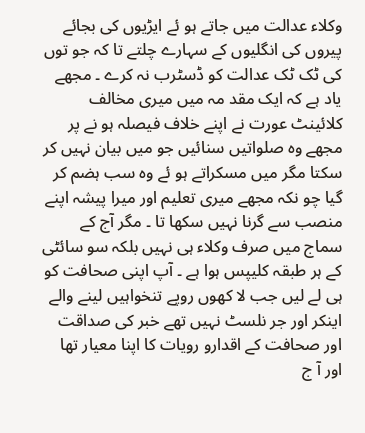وکلاء عدالت میں جاتے ہو ئے ایڑیوں کی بجائے پیروں کی انگلیوں کے سہارے چلتے تا کہ جو توں کی ٹک ٹک عدالت کو ڈسٹرب نہ کرے ۔ مجھے یاد ہے کہ ایک مقد مہ میں میری مخالف کلائینٹ عورت نے اپنے خلاف فیصلہ ہو نے پر مجھے وہ صلواتیں سنائیں جو میں بیان نہیں کر سکتا مگر میں مسکراتے ہو ئے وہ سب ہضم کر گیا چو نکہ مجھے میری تعلیم اور میرا پیشہ اپنے منصب سے گرنا نہیں سکھا تا ۔ مگر آج کے سماج میں صرف وکلاء ہی نہیں بلکہ سو سائٹی کے ہر طبقہ کلیپس ہوا ہے ۔ آپ اپنی صحافت کو ہی لے لیں جب لا کھوں روپے تنخواہیں لینے والے اینکر اور جر نلسٹ نہیں تھے خبر کی صداقت اور صحافت کے اقدارو رویات کا اپنا معیار تھا اور آ ج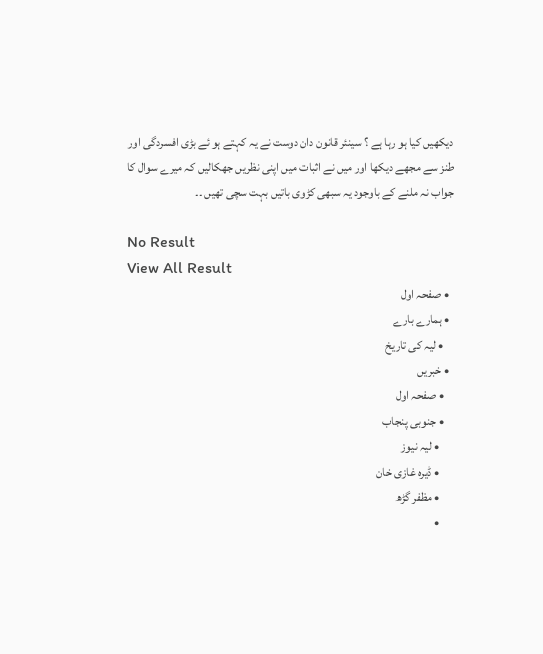دیکھیں کیا ہو رہا ہے ؟ سینئر قانون دان دوست نے یہ کہتے ہو ئے بڑی افسردگی اور طنز سے مجھے دیکھا اور میں نے اثبات میں اپنی نظریں جھکالیں کہ میرے سوال کا جواب نہ ملنے کے باوجود یہ سبھی کڑوی باتیں بہت سچی تھیں ۔۔

No Result
View All Result
  • صفحہ اول
  • ہمارے بارے
    • لیہ کی تاریخ
  • خبریں
    • صفحہ اول
    • جنوبی پنجاب
      • لیہ نیوز
      • ڈیرہ غازی خان
      • مظفر گڑھ
      •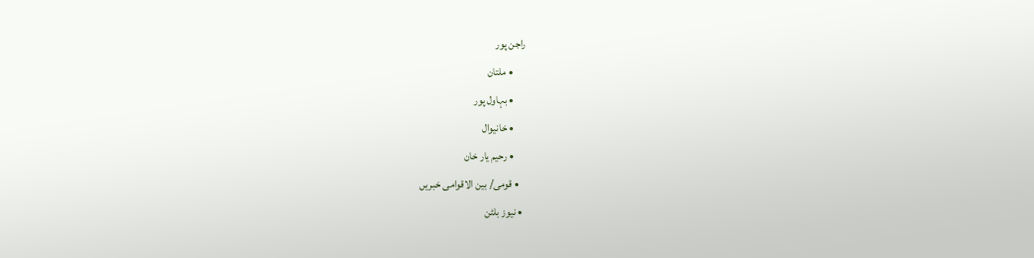راجن پور
      • ملتان
      • بہاول پور
      • خانیوال
      • رحیم یار خان
    • قومی/ بین الاقوامی خبریں
  • نیوز بلٹن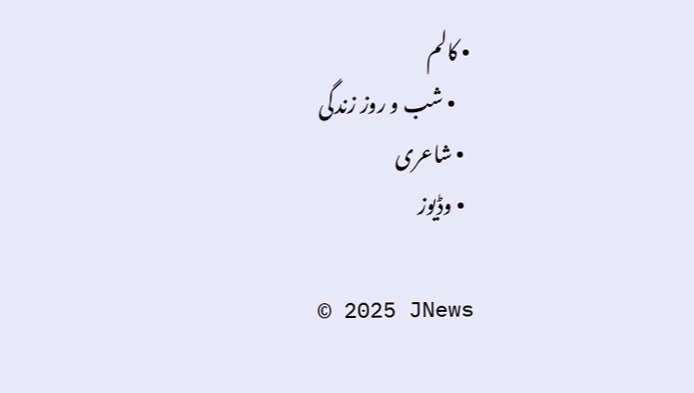• کالم
    • شب و روز زندگی
  • شاعری
  • وڈیوز

© 2025 JNews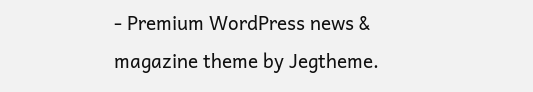- Premium WordPress news & magazine theme by Jegtheme.